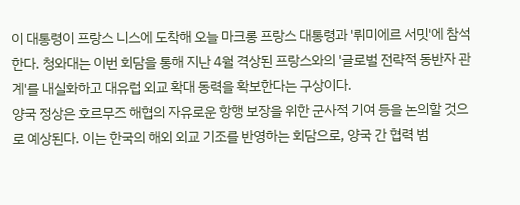이 대통령이 프랑스 니스에 도착해 오늘 마크롱 프랑스 대통령과 '뤼미에르 서밋'에 참석한다. 청와대는 이번 회담을 통해 지난 4월 격상된 프랑스와의 '글로벌 전략적 동반자 관계'를 내실화하고 대유럽 외교 확대 동력을 확보한다는 구상이다.
양국 정상은 호르무즈 해협의 자유로운 항행 보장을 위한 군사적 기여 등을 논의할 것으로 예상된다. 이는 한국의 해외 외교 기조를 반영하는 회담으로, 양국 간 협력 범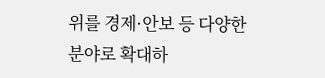위를 경제·안보 등 다양한 분야로 확대하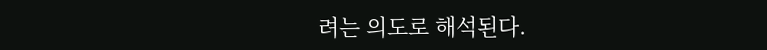려는 의도로 해석된다.